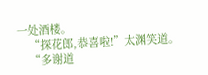一处酒楼。
    “探花郎,恭喜啦!”太渊笑道。
    “多谢道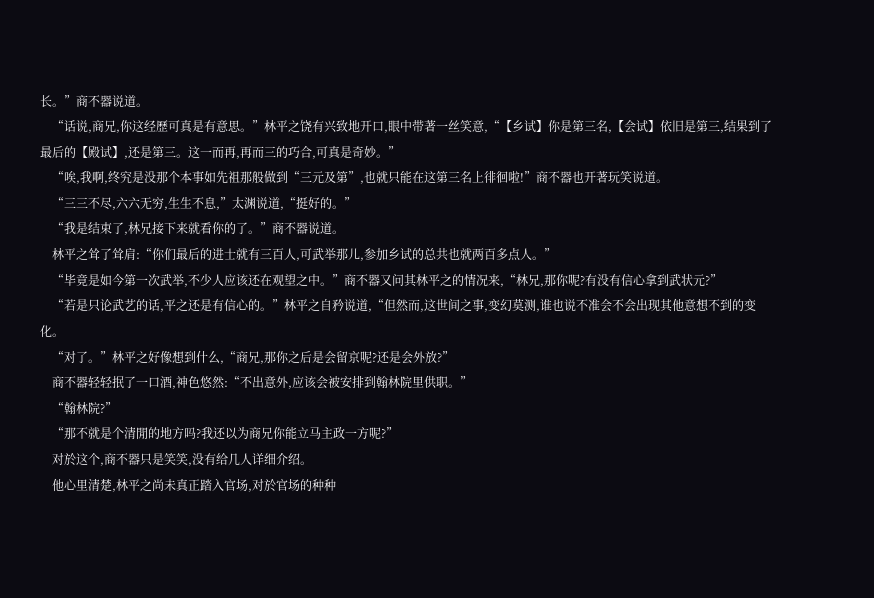长。”商不器说道。
    “话说,商兄,你这经歷可真是有意思。”林平之饶有兴致地开口,眼中带著一丝笑意,“【乡试】你是第三名,【会试】依旧是第三,结果到了最后的【殿试】,还是第三。这一而再,再而三的巧合,可真是奇妙。”
    “唉,我啊,终究是没那个本事如先祖那般做到“三元及第”,也就只能在这第三名上徘徊啦!”商不器也开著玩笑说道。
    “三三不尽,六六无穷,生生不息,”太渊说道,“挺好的。”
    “我是结束了,林兄接下来就看你的了。”商不器说道。
    林平之耸了耸肩:“你们最后的进士就有三百人,可武举那儿,参加乡试的总共也就两百多点人。”
    “毕竟是如今第一次武举,不少人应该还在观望之中。”商不器又问其林平之的情况来,“林兄,那你呢?有没有信心拿到武状元?”
    “若是只论武艺的话,平之还是有信心的。”林平之自矜说道,“但然而,这世间之事,变幻莫测,谁也说不准会不会出现其他意想不到的变化。
    “对了。”林平之好像想到什么,“商兄,那你之后是会留京呢?还是会外放?”
    商不器轻轻抿了一口酒,神色悠然:“不出意外,应该会被安排到翰林院里供职。”
    “翰林院?”
    “那不就是个清閒的地方吗?我还以为商兄你能立马主政一方呢?”
    对於这个,商不器只是笑笑,没有给几人详细介绍。
    他心里清楚,林平之尚未真正踏入官场,对於官场的种种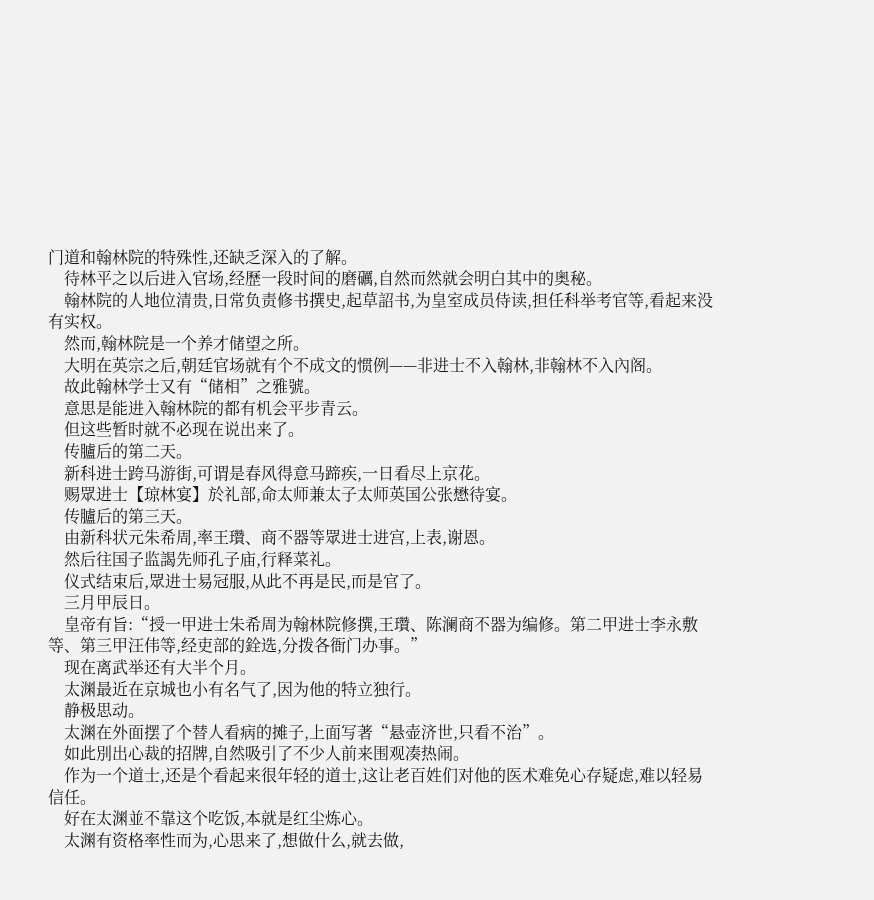门道和翰林院的特殊性,还缺乏深入的了解。
    待林平之以后进入官场,经歷一段时间的磨礪,自然而然就会明白其中的奥秘。
    翰林院的人地位清贵,日常负责修书撰史,起草詔书,为皇室成员侍读,担任科举考官等,看起来没有实权。
    然而,翰林院是一个养才储望之所。
    大明在英宗之后,朝廷官场就有个不成文的惯例——非进士不入翰林,非翰林不入內阁。
    故此翰林学士又有“储相”之雅號。
    意思是能进入翰林院的都有机会平步青云。
    但这些暂时就不必现在说出来了。
    传臚后的第二天。
    新科进士跨马游街,可谓是春风得意马蹄疾,一日看尽上京花。
    赐眾进士【琼林宴】於礼部,命太师兼太子太师英国公张懋待宴。
    传臚后的第三天。
    由新科状元朱希周,率王瓚、商不器等眾进士进宫,上表,谢恩。
    然后往国子监謁先师孔子庙,行释菜礼。
    仪式结束后,眾进士易冠服,从此不再是民,而是官了。
    三月甲辰日。
    皇帝有旨:“授一甲进士朱希周为翰林院修撰,王瓚、陈澜商不器为编修。第二甲进士李永敷等、第三甲汪伟等,经吏部的銓选,分拨各衙门办事。”
    现在离武举还有大半个月。
    太渊最近在京城也小有名气了,因为他的特立独行。
    静极思动。
    太渊在外面摆了个替人看病的摊子,上面写著“悬壶济世,只看不治”。
    如此別出心裁的招牌,自然吸引了不少人前来围观凑热闹。
    作为一个道士,还是个看起来很年轻的道士,这让老百姓们对他的医术难免心存疑虑,难以轻易信任。
    好在太渊並不靠这个吃饭,本就是红尘炼心。
    太渊有资格率性而为,心思来了,想做什么,就去做,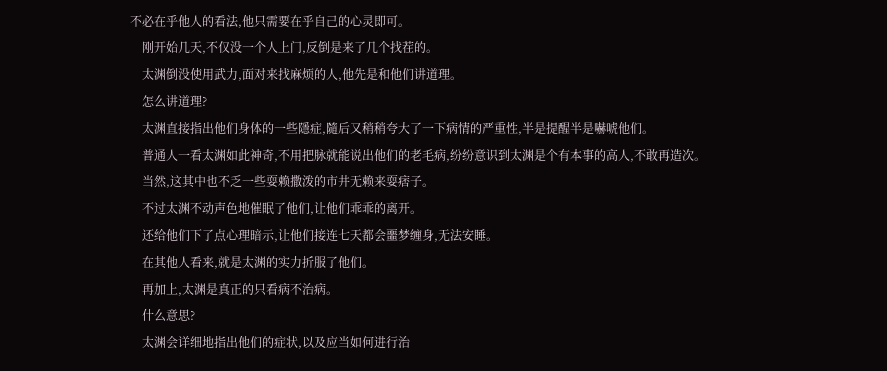不必在乎他人的看法,他只需要在乎自己的心灵即可。
    刚开始几天,不仅没一个人上门,反倒是来了几个找茬的。
    太渊倒没使用武力,面对来找麻烦的人,他先是和他们讲道理。
    怎么讲道理?
    太渊直接指出他们身体的一些隱症,隨后又稍稍夸大了一下病情的严重性,半是提醒半是嚇唬他们。
    普通人一看太渊如此神奇,不用把脉就能说出他们的老毛病,纷纷意识到太渊是个有本事的高人,不敢再造次。
    当然,这其中也不乏一些耍赖撒泼的市井无赖来耍痞子。
    不过太渊不动声色地催眠了他们,让他们乖乖的离开。
    还给他们下了点心理暗示,让他们接连七天都会噩梦缠身,无法安睡。
    在其他人看来,就是太渊的实力折服了他们。
    再加上,太渊是真正的只看病不治病。
    什么意思?
    太渊会详细地指出他们的症状,以及应当如何进行治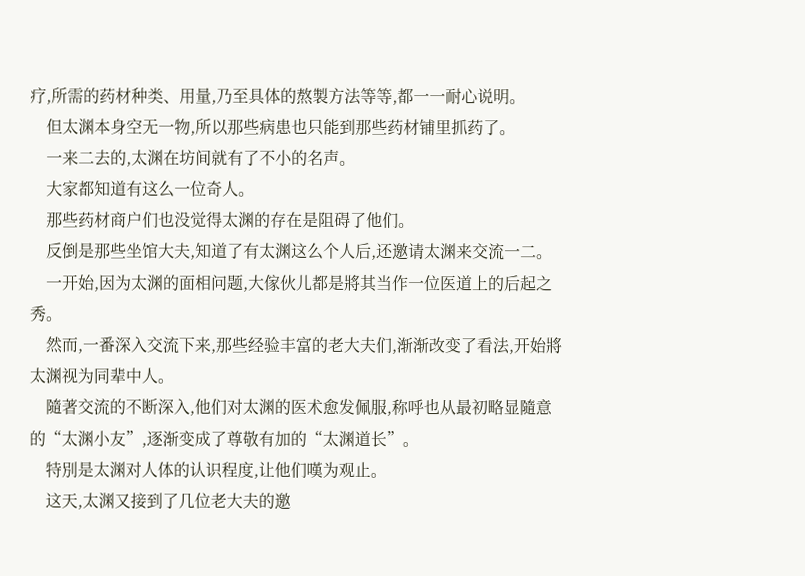疗,所需的药材种类、用量,乃至具体的熬製方法等等,都一一耐心说明。
    但太渊本身空无一物,所以那些病患也只能到那些药材铺里抓药了。
    一来二去的,太渊在坊间就有了不小的名声。
    大家都知道有这么一位奇人。
    那些药材商户们也没觉得太渊的存在是阻碍了他们。
    反倒是那些坐馆大夫,知道了有太渊这么个人后,还邀请太渊来交流一二。
    一开始,因为太渊的面相问题,大傢伙儿都是將其当作一位医道上的后起之秀。
    然而,一番深入交流下来,那些经验丰富的老大夫们,渐渐改变了看法,开始將太渊视为同辈中人。
    隨著交流的不断深入,他们对太渊的医术愈发佩服,称呼也从最初略显隨意的“太渊小友”,逐渐变成了尊敬有加的“太渊道长”。
    特別是太渊对人体的认识程度,让他们嘆为观止。
    这天,太渊又接到了几位老大夫的邀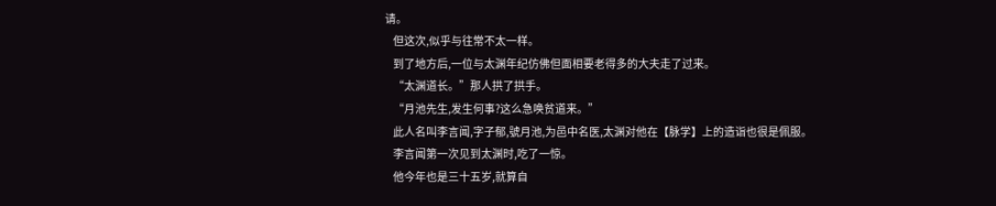请。
    但这次,似乎与往常不太一样。
    到了地方后,一位与太渊年纪仿佛但面相要老得多的大夫走了过来。
    “太渊道长。”那人拱了拱手。
    “月池先生,发生何事?这么急唤贫道来。”
    此人名叫李言闻,字子郁,號月池,为邑中名医,太渊对他在【脉学】上的造诣也很是佩服。
    李言闻第一次见到太渊时,吃了一惊。
    他今年也是三十五岁,就算自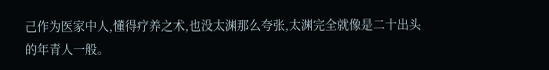己作为医家中人,懂得疗养之术,也没太渊那么夸张,太渊完全就像是二十出头的年青人一般。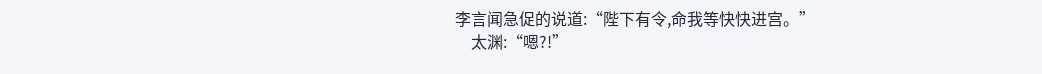李言闻急促的说道:“陛下有令,命我等快快进宫。”
    太渊:“嗯?!”